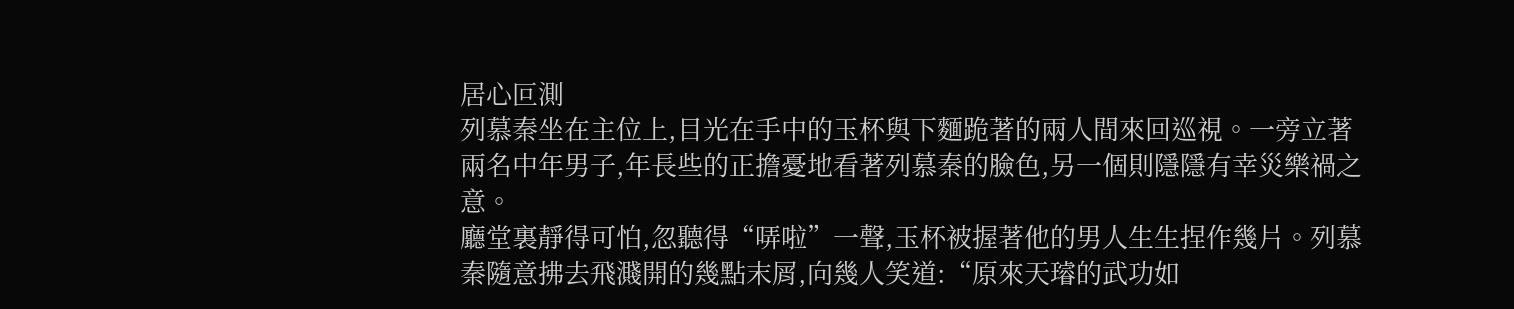居心叵測
列慕秦坐在主位上,目光在手中的玉杯與下麵跪著的兩人間來回巡視。一旁立著兩名中年男子,年長些的正擔憂地看著列慕秦的臉色,另一個則隱隱有幸災樂禍之意。
廳堂裏靜得可怕,忽聽得“哢啦”一聲,玉杯被握著他的男人生生捏作幾片。列慕秦隨意拂去飛濺開的幾點末屑,向幾人笑道:“原來天璿的武功如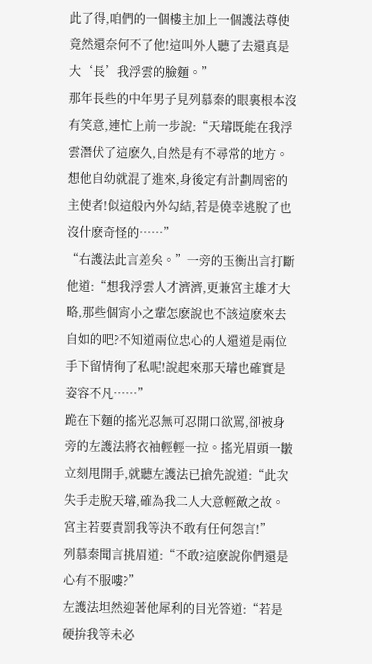此了得,咱們的一個樓主加上一個護法尊使竟然還奈何不了他!這叫外人聽了去還真是大‘長’我浮雲的臉麵。”
那年長些的中年男子見列慕秦的眼裏根本沒有笑意,連忙上前一步說:“天璿既能在我浮雲潛伏了這麽久,自然是有不尋常的地方。想他自幼就混了進來,身後定有計劃周密的主使者!似這般內外勾結,若是僥幸逃脫了也沒什麽奇怪的……”
“右護法此言差矣。”一旁的玉衡出言打斷他道:“想我浮雲人才濟濟,更兼宮主雄才大略,那些個宵小之輩怎麽說也不該這麽來去自如的吧?不知道兩位忠心的人還道是兩位手下留情徇了私呢!說起來那天璿也確實是姿容不凡……”
跪在下麵的搖光忍無可忍開口欲罵,卻被身旁的左護法將衣袖輕輕一拉。搖光眉頭一皺立刻甩開手,就聽左護法已搶先說道:“此次失手走脫天璿,確為我二人大意輕敵之故。宮主若要責罰我等決不敢有任何怨言!”
列慕秦聞言挑眉道:“不敢?這麽說你們還是心有不服嘍?”
左護法坦然迎著他犀利的目光答道:“若是硬拚我等未必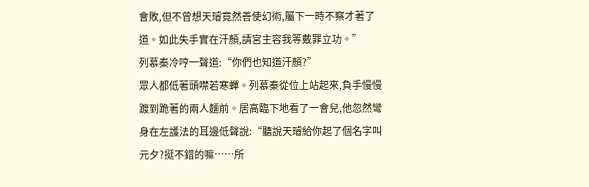會敗,但不曾想天璿竟然善使幻術,屬下一時不察才著了道。如此失手實在汗顏,請宮主容我等戴罪立功。”
列慕秦冷哼一聲道:“你們也知道汗顏?”
眾人都低著頭噤若寒蟬。列慕秦從位上站起來,負手慢慢踱到跪著的兩人麵前。居高臨下地看了一會兒,他忽然彎身在左護法的耳邊低聲說:“聽說天璿給你起了個名字叫元夕?挺不錯的嘛……所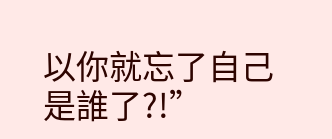以你就忘了自己是誰了?!”